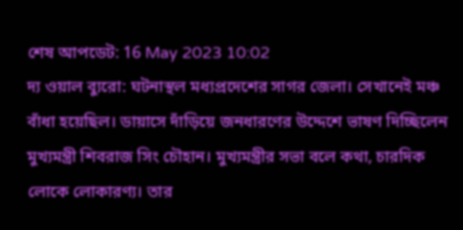শেষ আপডেট: 16 May 2023 10:02
দ্য ওয়াল ব্যুরো: ঘটনাস্থল মধ্যপ্রদেশের সাগর জেলা। সেখানেই মঞ্চ বাঁধা হয়েছিল। ডায়াসে দাঁড়িয়ে জনধারণের উদ্দেশে ভাষণ দিচ্ছিলেন মুখ্যমন্ত্রী শিবরাজ সিং চৌহান। মুখ্যমন্ত্রীর সভা বলে কথা, চারদিক লোকে লোকারণ্য। তার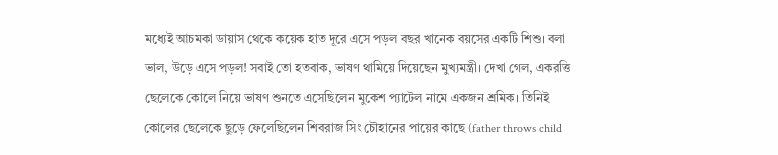মধ্যেই আচমকা ডায়াস থেকে কয়েক হাত দূরে এসে পড়ল বছর খানেক বয়সের একটি শিশু। বলা ভাল, উড়ে এসে পড়ল! সবাই তো হতবাক, ভাষণ থামিয়ে দিয়েছেন মুখ্যমন্ত্রী। দেখা গেল, একরত্তি ছেলেকে কোলে নিয়ে ভাষণ শুনতে এসেছিলেন মুকেশ প্যাটেল নামে একজন শ্রমিক। তিনিই কোলের ছেলেকে ছুড়ে ফেলেছিলেন শিবরাজ সিং চৌহানের পায়ের কাছে (father throws child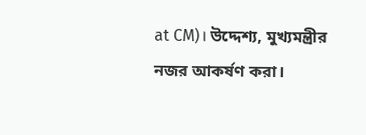at CM)। উদ্দেশ্য, মুখ্যমন্ত্রীর নজর আকর্ষণ করা।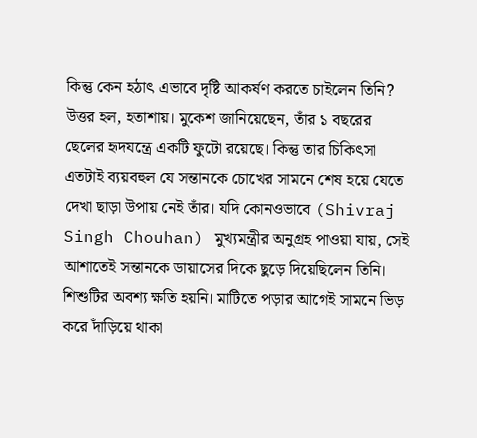কিন্তু কেন হঠাৎ এভাবে দৃষ্টি আকর্ষণ করতে চাইলেন তিনি? উত্তর হল, হতাশায়। মুকেশ জানিয়েছেন, তাঁর ১ বছরের ছেলের হৃদযন্ত্রে একটি ফুটো রয়েছে। কিন্তু তার চিকিৎসা এতটাই ব্যয়বহুল যে সন্তানকে চোখের সামনে শেষ হয়ে যেতে দেখা ছাড়া উপায় নেই তাঁর। যদি কোনওভাবে (Shivraj Singh Chouhan) মুখ্যমন্ত্রীর অনুগ্রহ পাওয়া যায়, সেই আশাতেই সন্তানকে ডায়াসের দিকে ছুড়ে দিয়েছিলেন তিনি। শিশুটির অবশ্য ক্ষতি হয়নি। মাটিতে পড়ার আগেই সামনে ভিড় করে দাঁড়িয়ে থাকা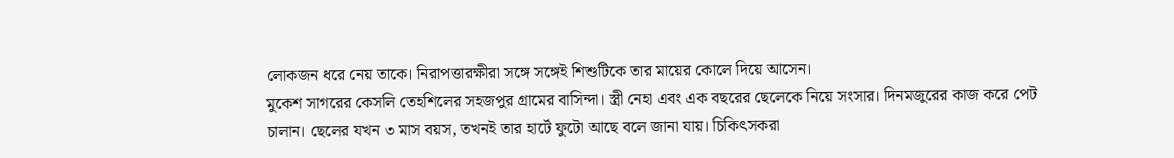লোকজন ধরে নেয় তাকে। নিরাপত্তারক্ষীরা সঙ্গে সঙ্গেই শিশুটিকে তার মায়ের কোলে দিয়ে আসেন।
মুকেশ সাগরের কেসলি তেহশিলের সহজপুর গ্রামের বাসিন্দা। স্ত্রী নেহা এবং এক বছরের ছেলেকে নিয়ে সংসার। দিনমজুরের কাজ করে পেট চালান। ছেলের যখন ৩ মাস বয়স, তখনই তার হার্টে ফুটো আছে বলে জানা যায়। চিকিৎসকরা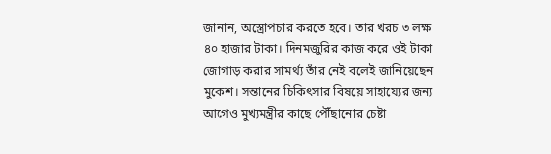জানান, অস্ত্রোপচার করতে হবে। তার খরচ ৩ লক্ষ ৪০ হাজার টাকা। দিনমজুরির কাজ করে ওই টাকা জোগাড় করার সামর্থ্য তাঁর নেই বলেই জানিয়েছেন মুকেশ। সন্তানের চিকিৎসার বিষয়ে সাহায্যের জন্য আগেও মুখ্যমন্ত্রীর কাছে পৌঁছানোর চেষ্টা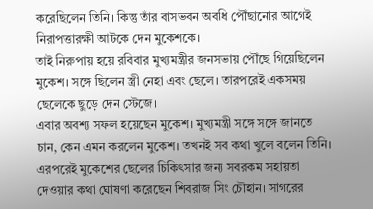করেছিলেন তিনি। কিন্তু তাঁর বাসভবন অবধি পৌঁছানোর আগেই নিরাপত্তারক্ষী আটকে দেন মুকেশকে।
তাই নিরুপায় হয়ে রবিবার মুখ্যমন্ত্রীর জনসভায় পৌঁছে গিয়েছিলেন মুকেশ। সঙ্গে ছিলেন স্ত্রী নেহা এবং ছেলে। তারপরেই একসময় ছেলেকে ছুড়ে দেন স্টেজে।
এবার অবশ্য সফল হয়েছেন মুকেশ। মুখ্যমন্ত্রী সঙ্গে সঙ্গে জানতে চান, কেন এমন করলেন মুকেশ। তখনই সব কথা খুলে বলেন তিনি। এরপরেই মুকেশের ছেলের চিকিৎসার জন্য সবরকম সহায়তা দেওয়ার কথা ঘোষণা করেছেন শিবরাজ সিং চৌহান। সাগরের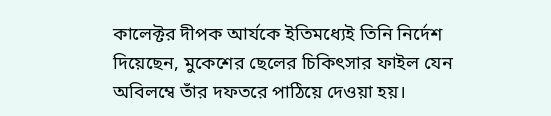কালেক্টর দীপক আর্যকে ইতিমধ্যেই তিনি নির্দেশ দিয়েছেন, মুকেশের ছেলের চিকিৎসার ফাইল যেন অবিলম্বে তাঁর দফতরে পাঠিয়ে দেওয়া হয়।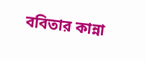ববিতার কান্না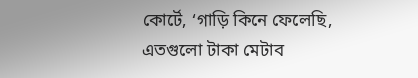কোর্টে, ‘গাড়ি কিনে ফেলেছি, এতগুলো টাকা মেটাব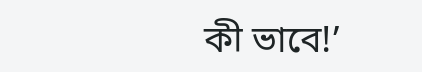কী ভাবে!’